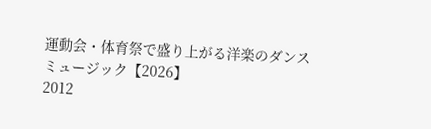運動会・体育祭で盛り上がる洋楽のダンスミュージック【2026】
2012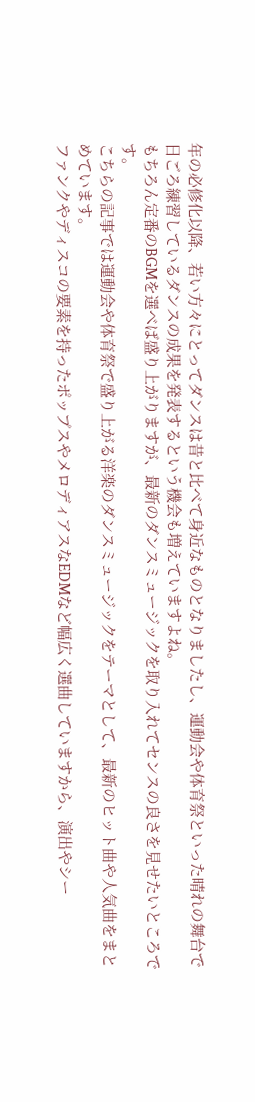年の必修化以降、若い方々にとってダンスは昔と比べて身近なものとなりましたし、運動会や体育祭といった晴れの舞台で日ごろ練習しているダンスの成果を発表するという機会も増えていますよね。
もちろん定番のBGMを選べば盛り上がりますが、最新のダンスミュージックを取り入れてセンスの良さを見せたいところです。
こちらの記事では運動会や体育祭で盛り上がる洋楽のダンスミュージックをテーマとして、最新のヒット曲や人気曲をまとめています。
ファンクやディスコの要素を持ったポップスやメロディアスなEDMなど幅広く選曲していますから、演出やシー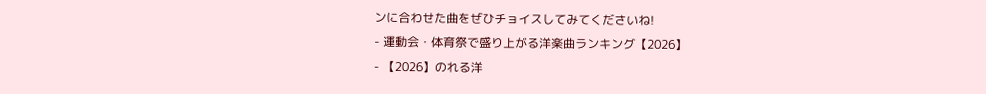ンに合わせた曲をぜひチョイスしてみてくださいね!
- 運動会・体育祭で盛り上がる洋楽曲ランキング【2026】
- 【2026】のれる洋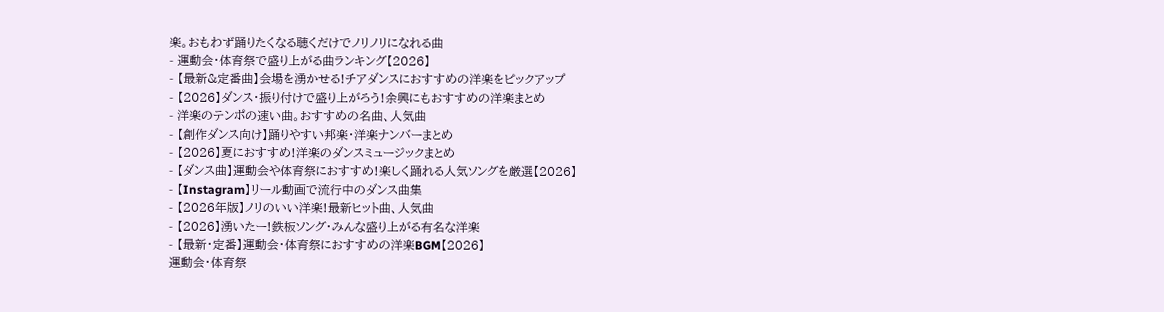楽。おもわず踊りたくなる聴くだけでノリノリになれる曲
- 運動会・体育祭で盛り上がる曲ランキング【2026】
- 【最新&定番曲】会場を湧かせる!チアダンスにおすすめの洋楽をピックアップ
- 【2026】ダンス・振り付けで盛り上がろう!余興にもおすすめの洋楽まとめ
- 洋楽のテンポの速い曲。おすすめの名曲、人気曲
- 【創作ダンス向け】踊りやすい邦楽・洋楽ナンバーまとめ
- 【2026】夏におすすめ!洋楽のダンスミュージックまとめ
- 【ダンス曲】運動会や体育祭におすすめ!楽しく踊れる人気ソングを厳選【2026】
- 【Instagram】リール動画で流行中のダンス曲集
- 【2026年版】ノリのいい洋楽!最新ヒット曲、人気曲
- 【2026】湧いたー!鉄板ソング・みんな盛り上がる有名な洋楽
- 【最新・定番】運動会・体育祭におすすめの洋楽BGM【2026】
運動会・体育祭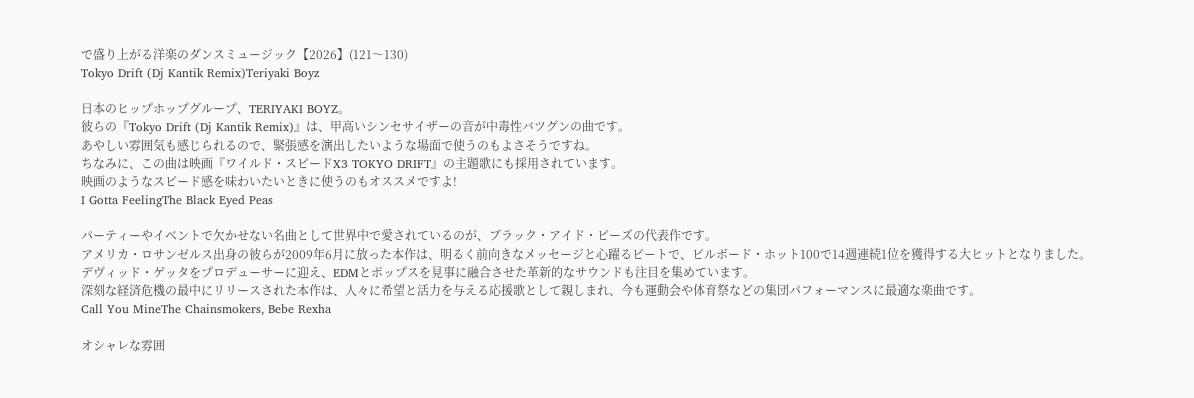で盛り上がる洋楽のダンスミュージック【2026】(121〜130)
Tokyo Drift (Dj Kantik Remix)Teriyaki Boyz

日本のヒップホップグループ、TERIYAKI BOYZ。
彼らの『Tokyo Drift (Dj Kantik Remix)』は、甲高いシンセサイザーの音が中毒性バツグンの曲です。
あやしい雰囲気も感じられるので、緊張感を演出したいような場面で使うのもよさそうですね。
ちなみに、この曲は映画『ワイルド・スピードX3 TOKYO DRIFT』の主題歌にも採用されています。
映画のようなスピード感を味わいたいときに使うのもオススメですよ!
I Gotta FeelingThe Black Eyed Peas

パーティーやイベントで欠かせない名曲として世界中で愛されているのが、ブラック・アイド・ピーズの代表作です。
アメリカ・ロサンゼルス出身の彼らが2009年6月に放った本作は、明るく前向きなメッセージと心躍るビートで、ビルボード・ホット100で14週連続1位を獲得する大ヒットとなりました。
デヴィッド・ゲッタをプロデューサーに迎え、EDMとポップスを見事に融合させた革新的なサウンドも注目を集めています。
深刻な経済危機の最中にリリースされた本作は、人々に希望と活力を与える応援歌として親しまれ、今も運動会や体育祭などの集団パフォーマンスに最適な楽曲です。
Call You MineThe Chainsmokers, Bebe Rexha

オシャレな雰囲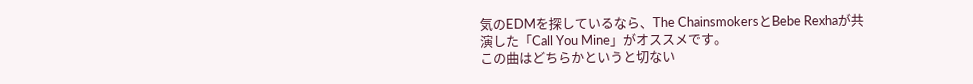気のEDMを探しているなら、The ChainsmokersとBebe Rexhaが共演した「Call You Mine」がオススメです。
この曲はどちらかというと切ない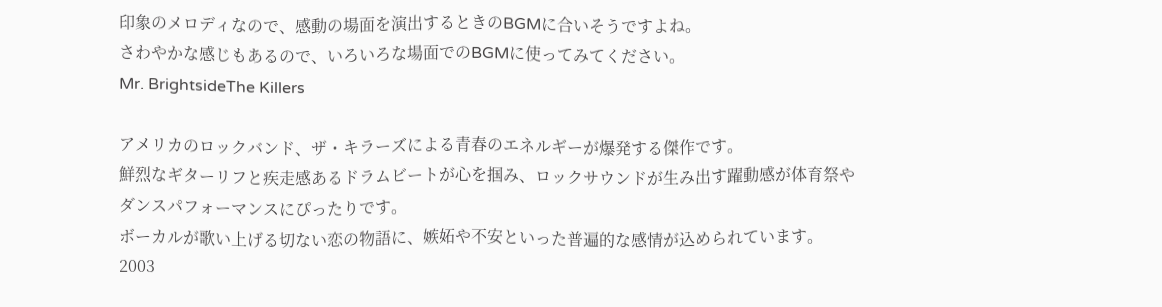印象のメロディなので、感動の場面を演出するときのBGMに合いそうですよね。
さわやかな感じもあるので、いろいろな場面でのBGMに使ってみてください。
Mr. BrightsideThe Killers

アメリカのロックバンド、ザ・キラーズによる青春のエネルギーが爆発する傑作です。
鮮烈なギターリフと疾走感あるドラムビートが心を掴み、ロックサウンドが生み出す躍動感が体育祭やダンスパフォーマンスにぴったりです。
ボーカルが歌い上げる切ない恋の物語に、嫉妬や不安といった普遍的な感情が込められています。
2003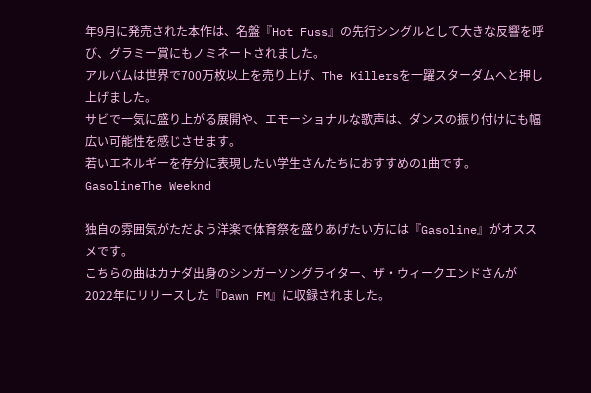年9月に発売された本作は、名盤『Hot Fuss』の先行シングルとして大きな反響を呼び、グラミー賞にもノミネートされました。
アルバムは世界で700万枚以上を売り上げ、The Killersを一躍スターダムへと押し上げました。
サビで一気に盛り上がる展開や、エモーショナルな歌声は、ダンスの振り付けにも幅広い可能性を感じさせます。
若いエネルギーを存分に表現したい学生さんたちにおすすめの1曲です。
GasolineThe Weeknd

独自の雰囲気がただよう洋楽で体育祭を盛りあげたい方には『Gasoline』がオススメです。
こちらの曲はカナダ出身のシンガーソングライター、ザ・ウィークエンドさんが2022年にリリースした『Dawn FM』に収録されました。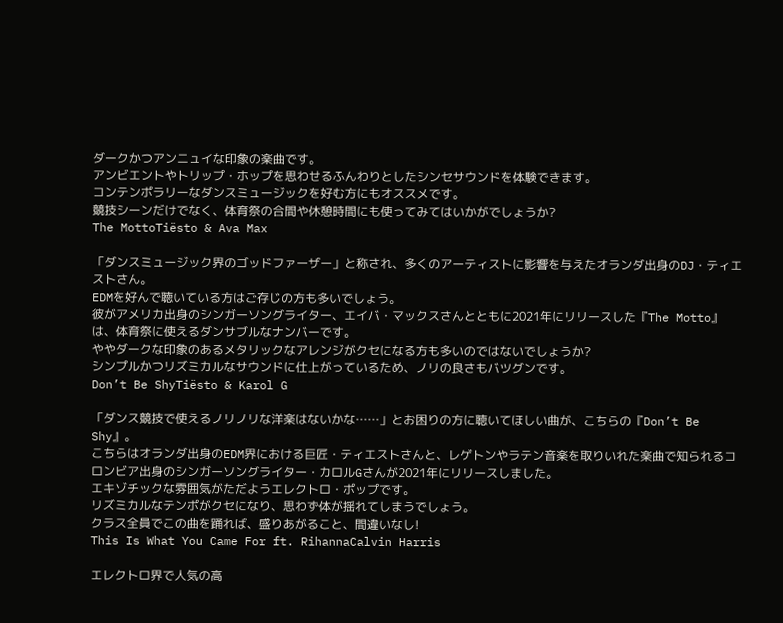ダークかつアンニュイな印象の楽曲です。
アンビエントやトリップ・ホップを思わせるふんわりとしたシンセサウンドを体験できます。
コンテンポラリーなダンスミュージックを好む方にもオススメです。
競技シーンだけでなく、体育祭の合間や休憩時間にも使ってみてはいかがでしょうか?
The MottoTiësto & Ava Max

「ダンスミュージック界のゴッドファーザー」と称され、多くのアーティストに影響を与えたオランダ出身のDJ・ティエストさん。
EDMを好んで聴いている方はご存じの方も多いでしょう。
彼がアメリカ出身のシンガーソングライター、エイバ・マックスさんとともに2021年にリリースした『The Motto』は、体育祭に使えるダンサブルなナンバーです。
ややダークな印象のあるメタリックなアレンジがクセになる方も多いのではないでしょうか?
シンプルかつリズミカルなサウンドに仕上がっているため、ノリの良さもバツグンです。
Don’t Be ShyTiësto & Karol G

「ダンス競技で使えるノリノリな洋楽はないかな……」とお困りの方に聴いてほしい曲が、こちらの『Don’t Be Shy』。
こちらはオランダ出身のEDM界における巨匠・ティエストさんと、レゲトンやラテン音楽を取りいれた楽曲で知られるコロンビア出身のシンガーソングライター・カロルGさんが2021年にリリースしました。
エキゾチックな雰囲気がただようエレクトロ・ポップです。
リズミカルなテンポがクセになり、思わず体が揺れてしまうでしょう。
クラス全員でこの曲を踊れば、盛りあがること、間違いなし!
This Is What You Came For ft. RihannaCalvin Harris

エレクトロ界で人気の高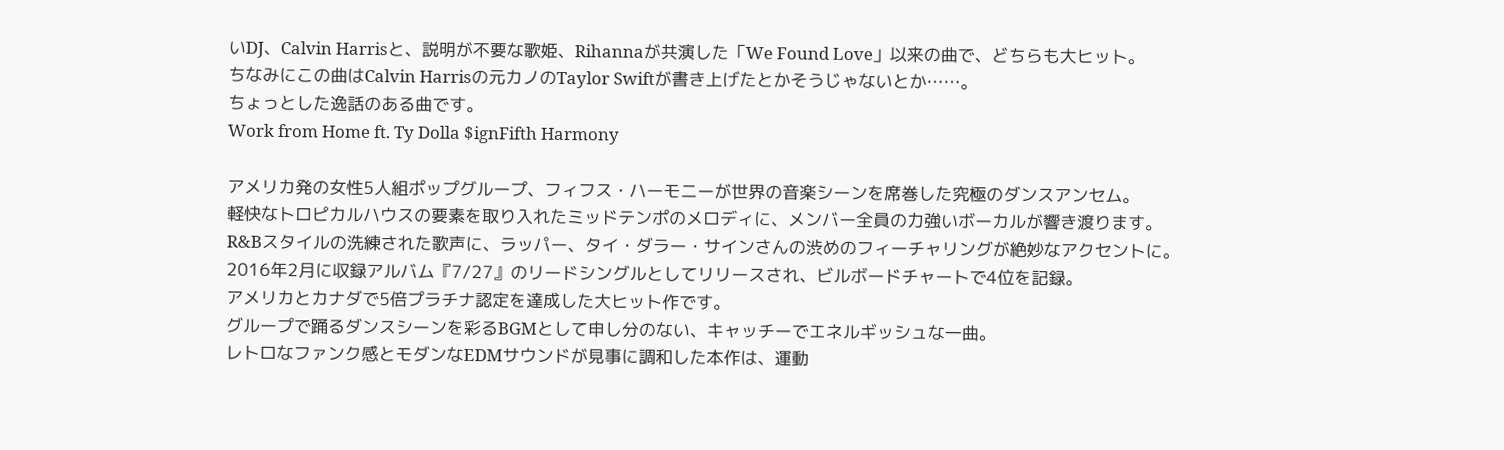いDJ、Calvin Harrisと、説明が不要な歌姫、Rihannaが共演した「We Found Love」以来の曲で、どちらも大ヒット。
ちなみにこの曲はCalvin Harrisの元カノのTaylor Swiftが書き上げたとかそうじゃないとか……。
ちょっとした逸話のある曲です。
Work from Home ft. Ty Dolla $ignFifth Harmony

アメリカ発の女性5人組ポップグループ、フィフス・ハーモニーが世界の音楽シーンを席巻した究極のダンスアンセム。
軽快なトロピカルハウスの要素を取り入れたミッドテンポのメロディに、メンバー全員の力強いボーカルが響き渡ります。
R&Bスタイルの洗練された歌声に、ラッパー、タイ・ダラー・サインさんの渋めのフィーチャリングが絶妙なアクセントに。
2016年2月に収録アルバム『7/27』のリードシングルとしてリリースされ、ビルボードチャートで4位を記録。
アメリカとカナダで5倍プラチナ認定を達成した大ヒット作です。
グループで踊るダンスシーンを彩るBGMとして申し分のない、キャッチーでエネルギッシュな一曲。
レトロなファンク感とモダンなEDMサウンドが見事に調和した本作は、運動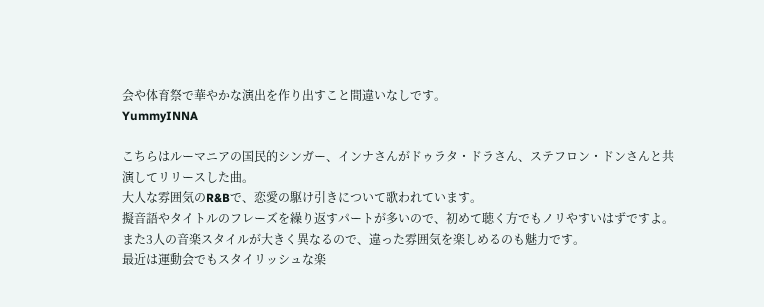会や体育祭で華やかな演出を作り出すこと間違いなしです。
YummyINNA

こちらはルーマニアの国民的シンガー、インナさんがドゥラタ・ドラさん、ステフロン・ドンさんと共演してリリースした曲。
大人な雰囲気のR&Bで、恋愛の駆け引きについて歌われています。
擬音語やタイトルのフレーズを繰り返すパートが多いので、初めて聴く方でもノリやすいはずですよ。
また3人の音楽スタイルが大きく異なるので、違った雰囲気を楽しめるのも魅力です。
最近は運動会でもスタイリッシュな楽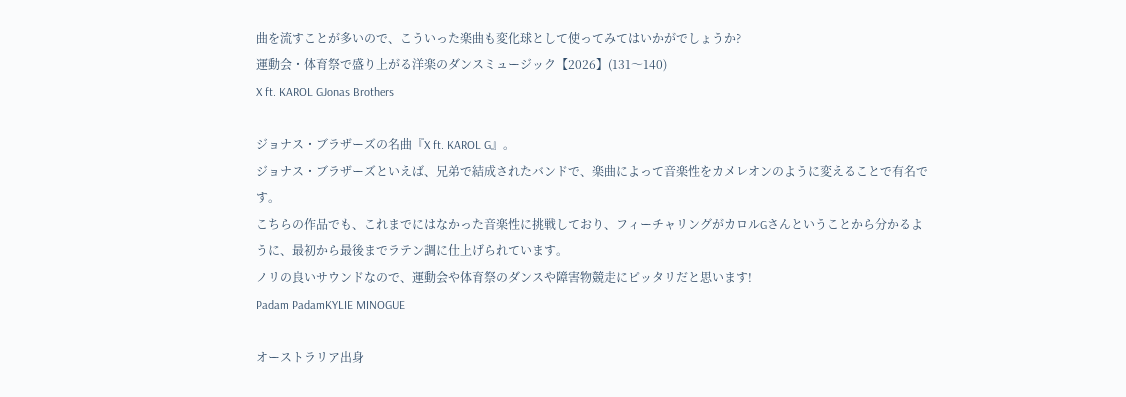曲を流すことが多いので、こういった楽曲も変化球として使ってみてはいかがでしょうか?
運動会・体育祭で盛り上がる洋楽のダンスミュージック【2026】(131〜140)
X ft. KAROL GJonas Brothers

ジョナス・ブラザーズの名曲『X ft. KAROL G』。
ジョナス・ブラザーズといえば、兄弟で結成されたバンドで、楽曲によって音楽性をカメレオンのように変えることで有名です。
こちらの作品でも、これまでにはなかった音楽性に挑戦しており、フィーチャリングがカロルGさんということから分かるように、最初から最後までラテン調に仕上げられています。
ノリの良いサウンドなので、運動会や体育祭のダンスや障害物競走にピッタリだと思います!
Padam PadamKYLIE MINOGUE

オーストラリア出身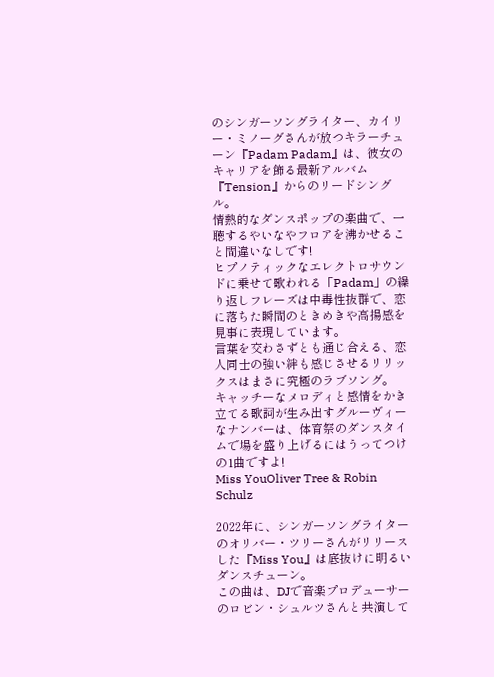のシンガーソングライター、カイリー・ミノーグさんが放つキラーチューン『Padam Padam』は、彼女のキャリアを飾る最新アルバム『Tension』からのリードシングル。
情熱的なダンスポップの楽曲で、一聴するやいなやフロアを沸かせること間違いなしです!
ヒプノティックなエレクトロサウンドに乗せて歌われる「Padam」の繰り返しフレーズは中毒性抜群で、恋に落ちた瞬間のときめきや高揚感を見事に表現しています。
言葉を交わさずとも通じ合える、恋人同士の強い絆も感じさせるリリックスはまさに究極のラブソング。
キャッチーなメロディと感情をかき立てる歌詞が生み出すグルーヴィーなナンバーは、体育祭のダンスタイムで場を盛り上げるにはうってつけの1曲ですよ!
Miss YouOliver Tree & Robin Schulz

2022年に、シンガーソングライターのオリバー・ツリーさんがリリースした『Miss You』は底抜けに明るいダンスチューン。
この曲は、DJで音楽プロデューサーのロビン・シュルツさんと共演して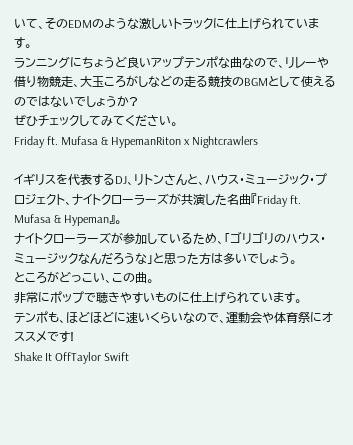いて、そのEDMのような激しいトラックに仕上げられています。
ランニングにちょうど良いアップテンポな曲なので、リレーや借り物競走、大玉ころがしなどの走る競技のBGMとして使えるのではないでしょうか?
ぜひチェックしてみてください。
Friday ft. Mufasa & HypemanRiton x Nightcrawlers

イギリスを代表するDJ、リトンさんと、ハウス・ミュージック・プロジェクト、ナイトクローラーズが共演した名曲『Friday ft. Mufasa & Hypeman』。
ナイトクローラーズが参加しているため、「ゴリゴリのハウス・ミュージックなんだろうな」と思った方は多いでしょう。
ところがどっこい、この曲。
非常にポップで聴きやすいものに仕上げられています。
テンポも、ほどほどに速いくらいなので、運動会や体育祭にオススメです!
Shake It OffTaylor Swift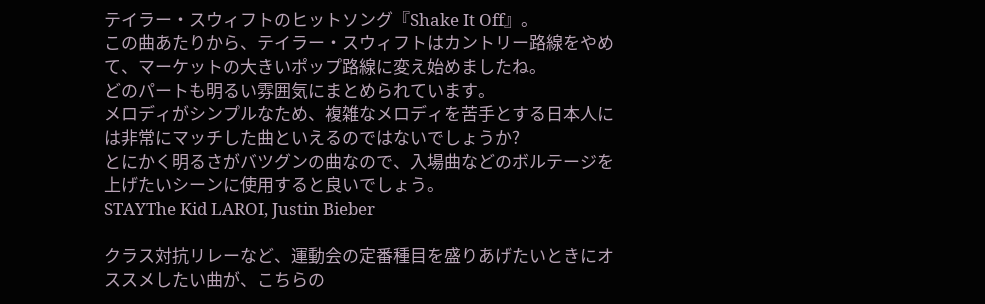テイラー・スウィフトのヒットソング『Shake It Off』。
この曲あたりから、テイラー・スウィフトはカントリー路線をやめて、マーケットの大きいポップ路線に変え始めましたね。
どのパートも明るい雰囲気にまとめられています。
メロディがシンプルなため、複雑なメロディを苦手とする日本人には非常にマッチした曲といえるのではないでしょうか?
とにかく明るさがバツグンの曲なので、入場曲などのボルテージを上げたいシーンに使用すると良いでしょう。
STAYThe Kid LAROI, Justin Bieber

クラス対抗リレーなど、運動会の定番種目を盛りあげたいときにオススメしたい曲が、こちらの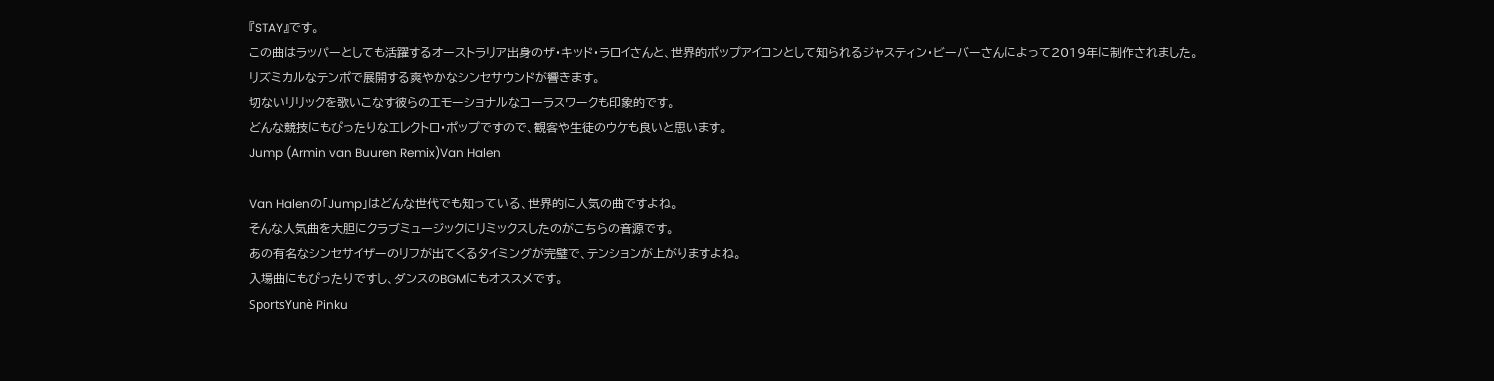『STAY』です。
この曲はラッパーとしても活躍するオーストラリア出身のザ・キッド・ラロイさんと、世界的ポップアイコンとして知られるジャスティン・ビーバーさんによって2019年に制作されました。
リズミカルなテンポで展開する爽やかなシンセサウンドが響きます。
切ないリリックを歌いこなす彼らのエモーショナルなコーラスワークも印象的です。
どんな競技にもぴったりなエレクトロ・ポップですので、観客や生徒のウケも良いと思います。
Jump (Armin van Buuren Remix)Van Halen

Van Halenの「Jump」はどんな世代でも知っている、世界的に人気の曲ですよね。
そんな人気曲を大胆にクラブミュージックにリミックスしたのがこちらの音源です。
あの有名なシンセサイザーのリフが出てくるタイミングが完璧で、テンションが上がりますよね。
入場曲にもぴったりですし、ダンスのBGMにもオススメです。
SportsYunè Pinku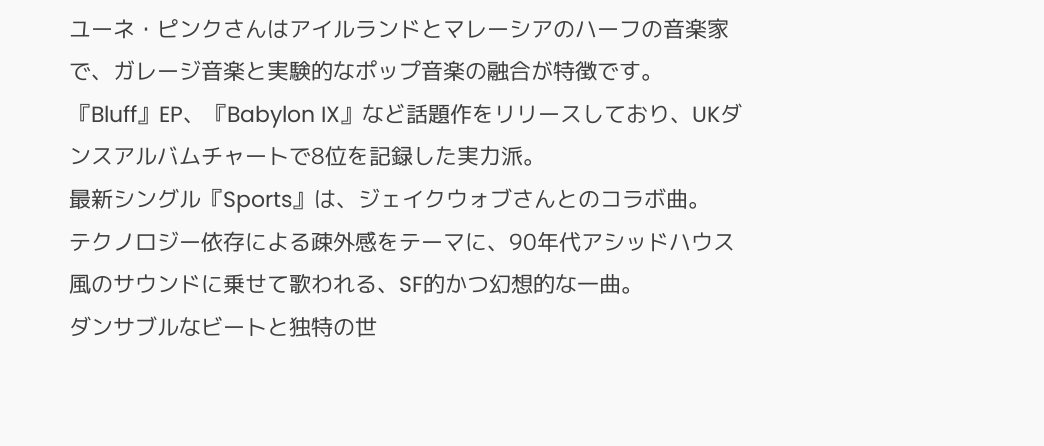ユーネ・ピンクさんはアイルランドとマレーシアのハーフの音楽家で、ガレージ音楽と実験的なポップ音楽の融合が特徴です。
『Bluff』EP、『Babylon IX』など話題作をリリースしており、UKダンスアルバムチャートで8位を記録した実力派。
最新シングル『Sports』は、ジェイクウォブさんとのコラボ曲。
テクノロジー依存による疎外感をテーマに、90年代アシッドハウス風のサウンドに乗せて歌われる、SF的かつ幻想的な一曲。
ダンサブルなビートと独特の世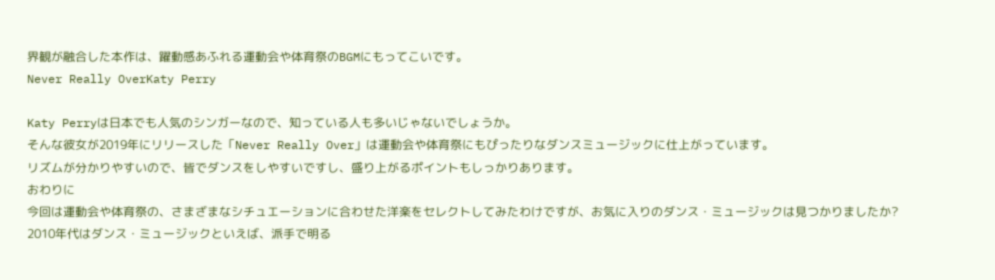界観が融合した本作は、躍動感あふれる運動会や体育祭のBGMにもってこいです。
Never Really OverKaty Perry

Katy Perryは日本でも人気のシンガーなので、知っている人も多いじゃないでしょうか。
そんな彼女が2019年にリリースした「Never Really Over」は運動会や体育祭にもぴったりなダンスミュージックに仕上がっています。
リズムが分かりやすいので、皆でダンスをしやすいですし、盛り上がるポイントもしっかりあります。
おわりに
今回は運動会や体育祭の、さまざまなシチュエーションに合わせた洋楽をセレクトしてみたわけですが、お気に入りのダンス・ミュージックは見つかりましたか?
2010年代はダンス・ミュージックといえば、派手で明る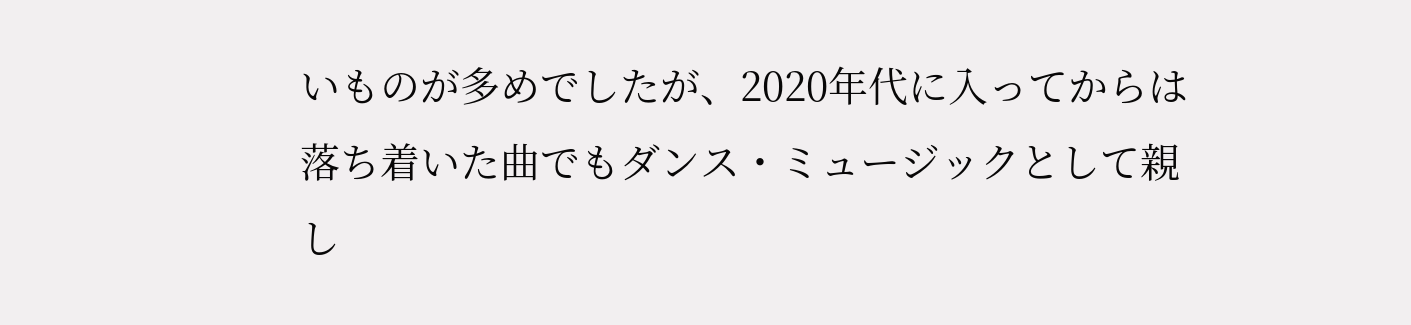いものが多めでしたが、2020年代に入ってからは落ち着いた曲でもダンス・ミュージックとして親し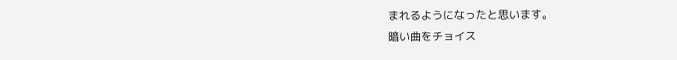まれるようになったと思います。
暗い曲をチョイス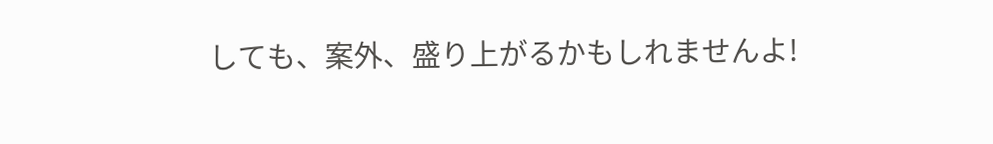しても、案外、盛り上がるかもしれませんよ!